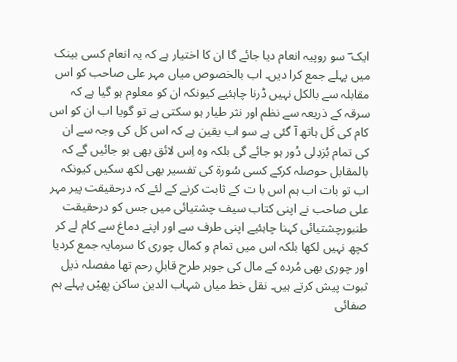ایک ؔ سو روپیہ انعام دیا جائے گا ان کا اختیار ہے کہ یہ انعام کسی بینک میں پہلے جمع کرا دیں۔ اب بالخصوص میاں مہر علی صاحب کو اس مقابلہ سے بالکل نہیں ڈرنا چاہئیے کیونکہ ان کو معلوم ہو گیا ہے کہ سرقہ کے ذریعہ سے نظم اور نثر طیار ہو سکتی ہے تو گویا اب ان کو اس کام کی کَل ہاتھ آ گئی ہے سو اب یقین ہے کہ اس کل کی وجہ سے ان کی تمام بُزدِلی دُور ہو جائے گی بلکہ وہ اِس لائق بھی ہو جائیں گے کہ بالمقابل حوصلہ کرکے کسی سُورۃ کی تفسیر بھی لکھ سکیں کیونکہ اب تو بات اب ہم اس با ت کے ثابت کرنے کے لئے کہ درحقیقت پیر مہر علی صاحب نے اپنی کتاب سیف چشتیائی میں جس کو درحقیقت طنبورچشتیائی کہنا چاہئیے اپنی طرف سے اور اپنے دماغ سے کام لے کر کچھ نہیں لکھا بلکہ اس میں تمام و کمال چوری کا سرمایہ جمع کردیا اور چوری بھی مُردہ کے مال کی جوہر طرح قابلِ رحم تھا مفصلہ ذیل ثبوت پیش کرتے ہیں۔ نقل خط میاں شہاب الدین ساکن بِھیْں پہلے ہم صفائی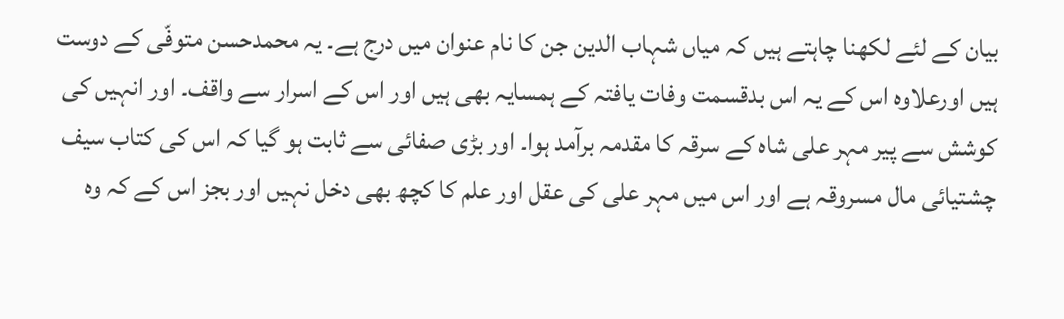بیان کے لئے لکھنا چاہتے ہیں کہ میاں شہاب الدین جن کا نام عنوان میں درج ہے۔ یہ محمدحسن متوفّی کے دوست ہیں اورعلاوہ اس کے یہ اس بدقسمت وفات یافتہ کے ہمسایہ بھی ہیں اور اس کے اسرار سے واقف۔ اور انہیں کی کوشش سے پیر مہر علی شاہ کے سرقہ کا مقدمہ برآمد ہوا۔ اور بڑی صفائی سے ثابت ہو گیا کہ اس کی کتاب سیف چشتیائی مال مسروقہ ہے اور اس میں مہر علی کی عقل اور علم کا کچھ بھی دخل نہیں اور بجز اس کے کہ وہ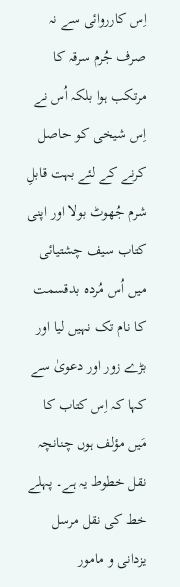اِس کارروائی سے نہ صرف جُرم سرقہ کا مرتکب ہوا بلکہ اُس نے اِس شیخی کو حاصل کرنے کے لئے بہت قابلِ شرم جُھوٹ بولا اور اپنی کتاب سیف چشتیائی میں اُس مُردہ بدقسمت کا نام تک نہیں لیا اور بڑے زور اور دعویٰ سے کہا کہ اِس کتاب کا مَیں مؤلف ہوں چنانچہ نقل خطوط یہ ہے۔ پہلے خط کی نقل مرسل یزدانی و مامور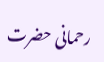رحمانی حضرت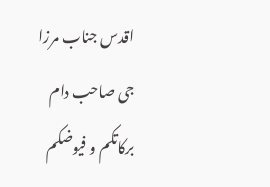اقدس جناب مرزا جی صاحب دام برکاتکم و فیوضکم